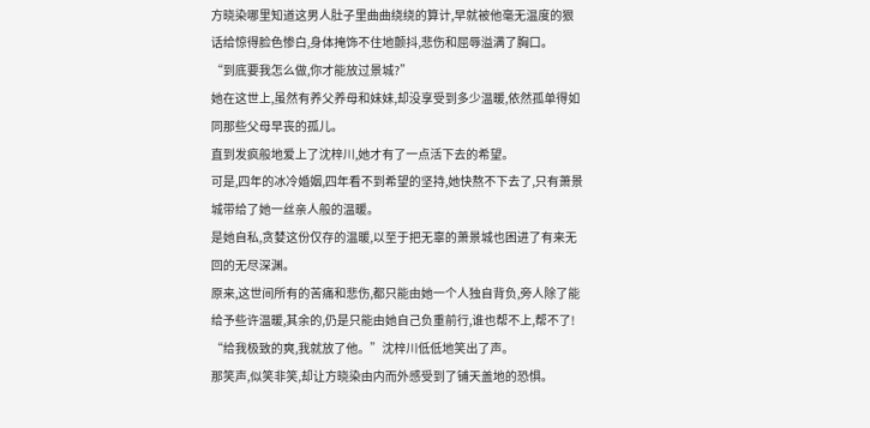方晓染哪里知道这男人肚子里曲曲绕绕的算计,早就被他毫无温度的狠话给惊得脸色惨白,身体掩饰不住地颤抖,悲伤和屈辱溢满了胸口。
“到底要我怎么做,你才能放过景城?”
她在这世上,虽然有养父养母和妹妹,却没享受到多少温暖,依然孤单得如同那些父母早丧的孤儿。
直到发疯般地爱上了沈梓川,她才有了一点活下去的希望。
可是,四年的冰冷婚姻,四年看不到希望的坚持,她快熬不下去了,只有萧景城带给了她一丝亲人般的温暖。
是她自私,贪婪这份仅存的温暖,以至于把无辜的萧景城也困进了有来无回的无尽深渊。
原来,这世间所有的苦痛和悲伤,都只能由她一个人独自背负,旁人除了能给予些许温暖,其余的,仍是只能由她自己负重前行,谁也帮不上,帮不了!
“给我极致的爽,我就放了他。”沈梓川低低地笑出了声。
那笑声,似笑非笑,却让方晓染由内而外感受到了铺天盖地的恐惧。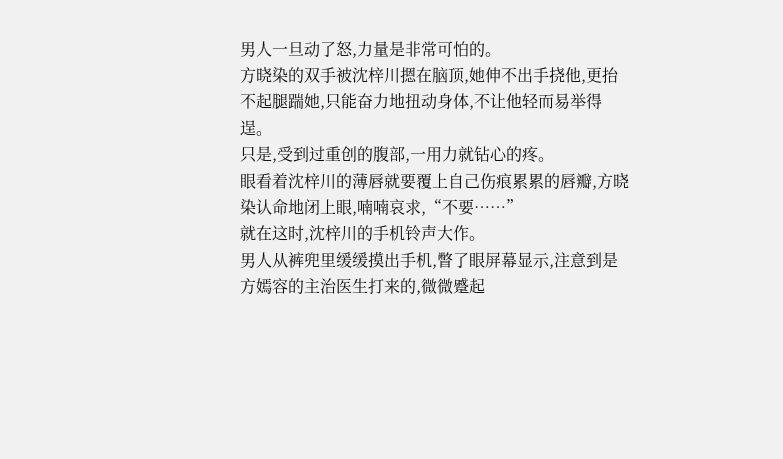男人一旦动了怒,力量是非常可怕的。
方晓染的双手被沈梓川摁在脑顶,她伸不出手挠他,更抬不起腿踹她,只能奋力地扭动身体,不让他轻而易举得逞。
只是,受到过重创的腹部,一用力就钻心的疼。
眼看着沈梓川的薄唇就要覆上自己伤痕累累的唇瓣,方晓染认命地闭上眼,喃喃哀求,“不要……”
就在这时,沈梓川的手机铃声大作。
男人从裤兜里缓缓摸出手机,瞥了眼屏幕显示,注意到是方嫣容的主治医生打来的,微微蹙起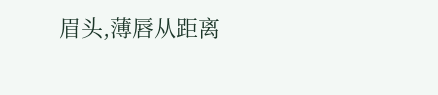眉头,薄唇从距离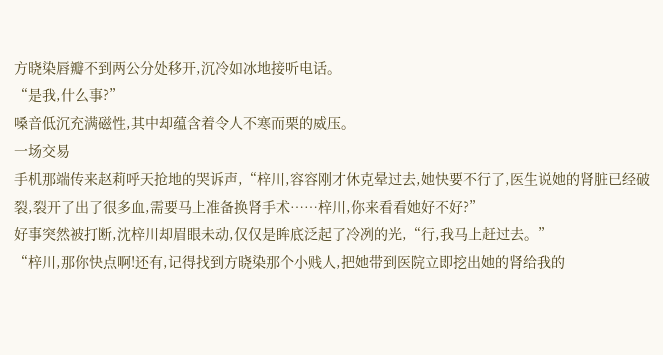方晓染唇瓣不到两公分处移开,沉冷如冰地接听电话。
“是我,什么事?”
嗓音低沉充满磁性,其中却蕴含着令人不寒而栗的威压。
一场交易
手机那端传来赵莉呼天抢地的哭诉声,“梓川,容容刚才休克晕过去,她快要不行了,医生说她的肾脏已经破裂,裂开了出了很多血,需要马上准备换肾手术……梓川,你来看看她好不好?”
好事突然被打断,沈梓川却眉眼未动,仅仅是眸底泛起了冷冽的光,“行,我马上赶过去。”
“梓川,那你快点啊!还有,记得找到方晓染那个小贱人,把她带到医院立即挖出她的肾给我的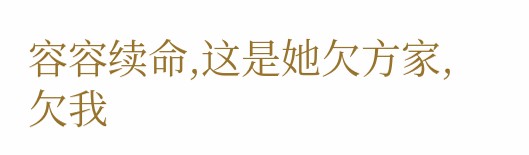容容续命,这是她欠方家,欠我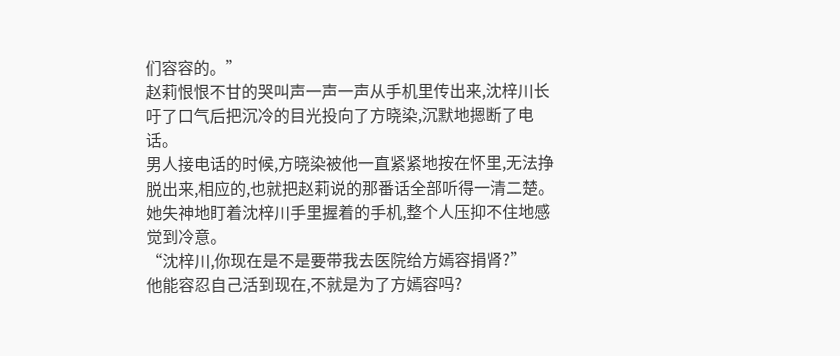们容容的。”
赵莉恨恨不甘的哭叫声一声一声从手机里传出来,沈梓川长吁了口气后把沉冷的目光投向了方晓染,沉默地摁断了电话。
男人接电话的时候,方晓染被他一直紧紧地按在怀里,无法挣脱出来,相应的,也就把赵莉说的那番话全部听得一清二楚。
她失神地盯着沈梓川手里握着的手机,整个人压抑不住地感觉到冷意。
“沈梓川,你现在是不是要带我去医院给方嫣容捐肾?”
他能容忍自己活到现在,不就是为了方嫣容吗?